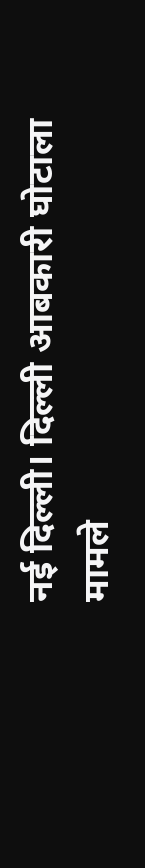नई दिल्ली। दिल्ली आबकारी घोटाला मामले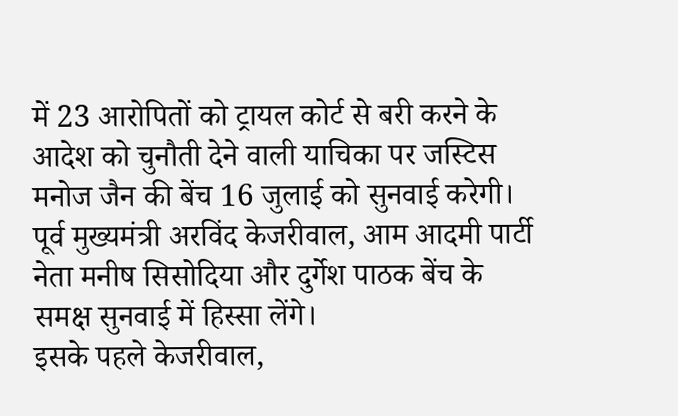में 23 आरोपितों को ट्रायल कोर्ट से बरी करने के आदेश को चुनौती देने वाली याचिका पर जस्टिस मनोज जैन की बेंच 16 जुलाई को सुनवाई करेगी। पूर्व मुख्यमंत्री अरविंद केजरीवाल, आम आदमी पार्टी नेता मनीष सिसोदिया और दुर्गेश पाठक बेंच के समक्ष सुनवाई में हिस्सा लेंगे।
इसके पहले केजरीवाल,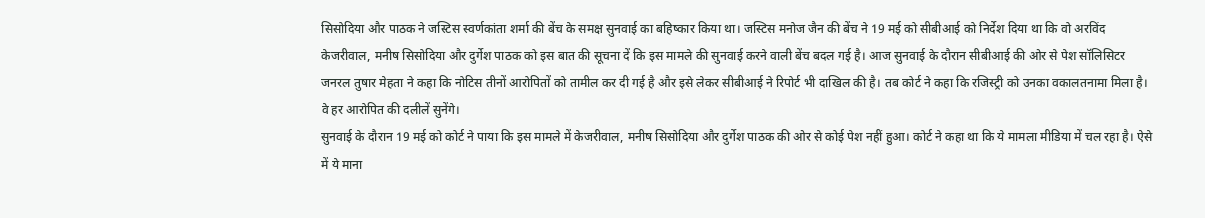सिसोदिया और पाठक ने जस्टिस स्वर्णकांता शर्मा की बेंच के समक्ष सुनवाई का बहिष्कार किया था। जस्टिस मनोज जैन की बेंच ने 19 मई को सीबीआई को निर्देश दिया था कि वो अरविंद केजरीवाल, मनीष सिसोदिया और दुर्गेश पाठक को इस बात की सूचना दें कि इस मामले की सुनवाई करने वाली बेंच बदल गई है। आज सुनवाई के दौरान सीबीआई की ओर से पेश सॉलिसिटर जनरल तुषार मेहता ने कहा कि नोटिस तीनों आरोपितों को तामील कर दी गई है और इसे लेकर सीबीआई ने रिपोर्ट भी दाखिल की है। तब कोर्ट ने कहा कि रजिस्ट्री को उनका वकालतनामा मिला है। वे हर आरोपित की दलीलें सुनेंगे।
सुनवाई के दौरान 19 मई को कोर्ट ने पाया कि इस मामले में केजरीवाल, मनीष सिसोदिया और दुर्गेश पाठक की ओर से कोई पेश नहीं हुआ। कोर्ट ने कहा था कि ये मामला मीडिया में चल रहा है। ऐसे में ये माना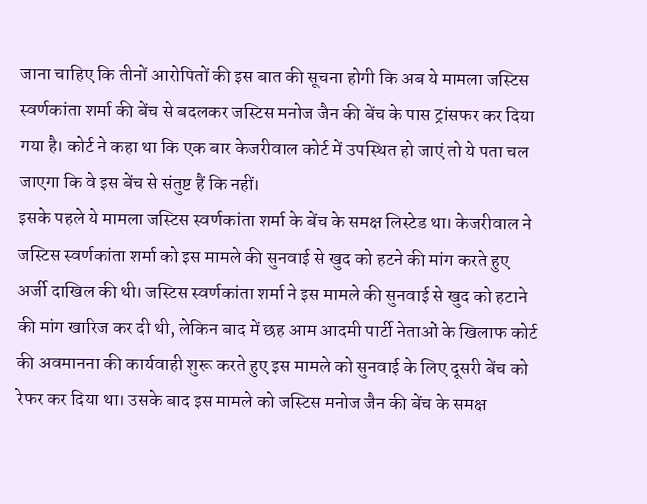जाना चाहिए कि तीनों आरोपितों की इस बात की सूचना होगी कि अब ये मामला जस्टिस स्वर्णकांता शर्मा की बेंच से बदलकर जस्टिस मनोज जैन की बेंच के पास ट्रांसफर कर दिया गया है। कोर्ट ने कहा था कि एक बार केजरीवाल कोर्ट में उपस्थित हो जाएं तो ये पता चल जाएगा कि वे इस बेंच से संतुष्ट हैं कि नहीं।
इसके पहले ये मामला जस्टिस स्वर्णकांता शर्मा के बेंच के समक्ष लिस्टेड था। केजरीवाल ने जस्टिस स्वर्णकांता शर्मा को इस मामले की सुनवाई से खुद को हटने की मांग करते हुए अर्जी दाखिल की थी। जस्टिस स्वर्णकांता शर्मा ने इस मामले की सुनवाई से खुद को हटाने की मांग खारिज कर दी थी, लेकिन बाद में छह आम आदमी पार्टी नेताओं के खिलाफ कोर्ट की अवमानना की कार्यवाही शुरू करते हुए इस मामले को सुनवाई के लिए दूसरी बेंच को रेफर कर दिया था। उसके बाद इस मामले को जस्टिस मनोज जैन की बेंच के समक्ष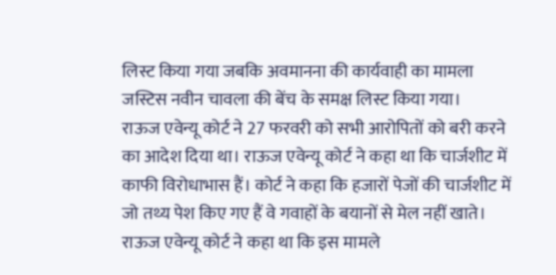लिस्ट किया गया जबकि अवमानना की कार्यवाही का मामला जस्टिस नवीन चावला की बेंच के समक्ष लिस्ट किया गया।
राऊज एवेन्यू कोर्ट ने 27 फरवरी को सभी आरोपितों को बरी करने का आदेश दिया था। राऊज एवेन्यू कोर्ट ने कहा था कि चार्जशीट में काफी विरोधाभास हैं। कोर्ट ने कहा कि हजारों पेजों की चार्जशीट में जो तथ्य पेश किए गए हैं वे गवाहों के बयानों से मेल नहीं खाते। राऊज एवेन्यू कोर्ट ने कहा था कि इस मामले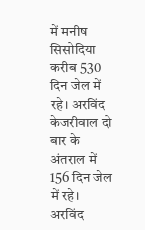में मनीष सिसोदिया करीब 530 दिन जेल में रहे। अरविंद केजरीवाल दो बार के अंतराल में 156 दिन जेल में रहे। अरविंद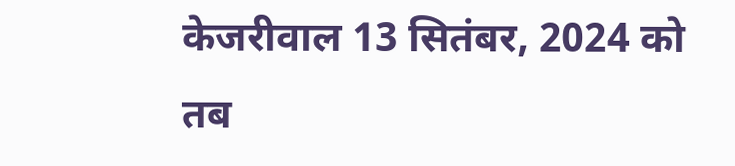केजरीवाल 13 सितंबर, 2024 को तब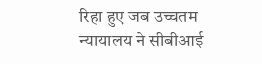रिहा हुए जब उच्चतम न्यायालय ने सीबीआई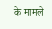के मामले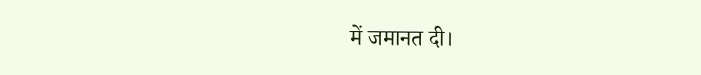में जमानत दी।